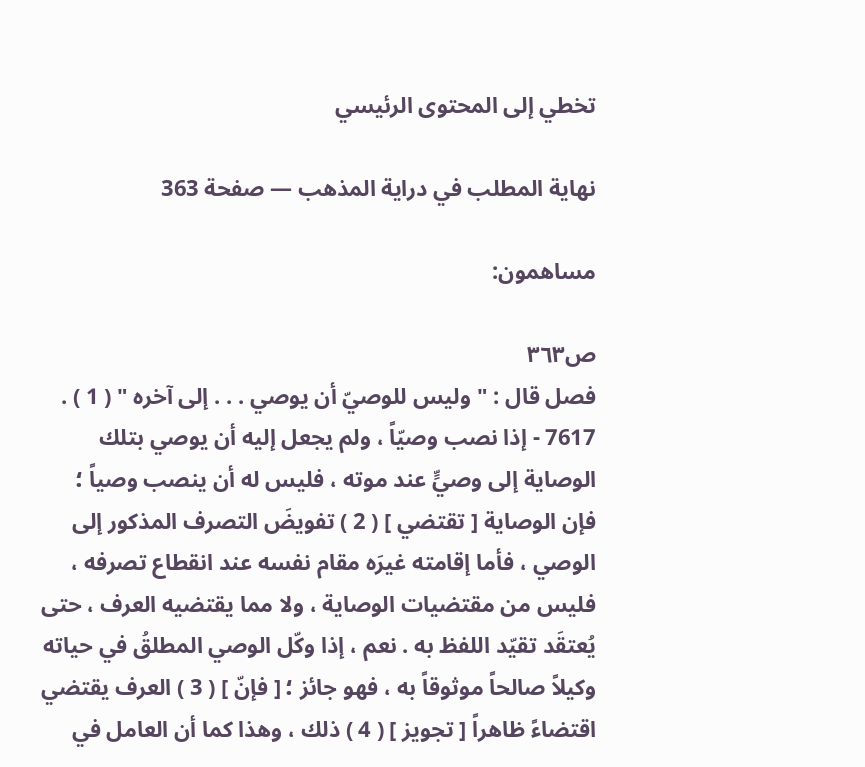تخطي إلى المحتوى الرئيسي

نهاية المطلب في دراية المذهب — صفحة 363

مساهمون:

ص٣٦٣
فصل قال : " وليس للوصيّ أن يوصي . . . إلى آخره " ( 1 ) . 7617 - إذا نصب وصيّاً ، ولم يجعل إليه أن يوصي بتلك الوصاية إلى وصيٍّ عند موته ، فليس له أن ينصب وصياً ؛ فإن الوصاية [ تقتضي ] ( 2 ) تفويضَ التصرف المذكور إلى الوصي ، فأما إقامته غيرَه مقام نفسه عند انقطاع تصرفه ، فليس من مقتضيات الوصاية ، ولا مما يقتضيه العرف ، حتى يُعتقَد تقيّد اللفظ به . نعم ، إذا وكّل الوصي المطلقُ في حياته وكيلاً صالحاً موثوقاً به ، فهو جائز ؛ [ فإنّ ] ( 3 ) العرف يقتضي اقتضاءً ظاهراً [ تجويز ] ( 4 ) ذلك ، وهذا كما أن العامل في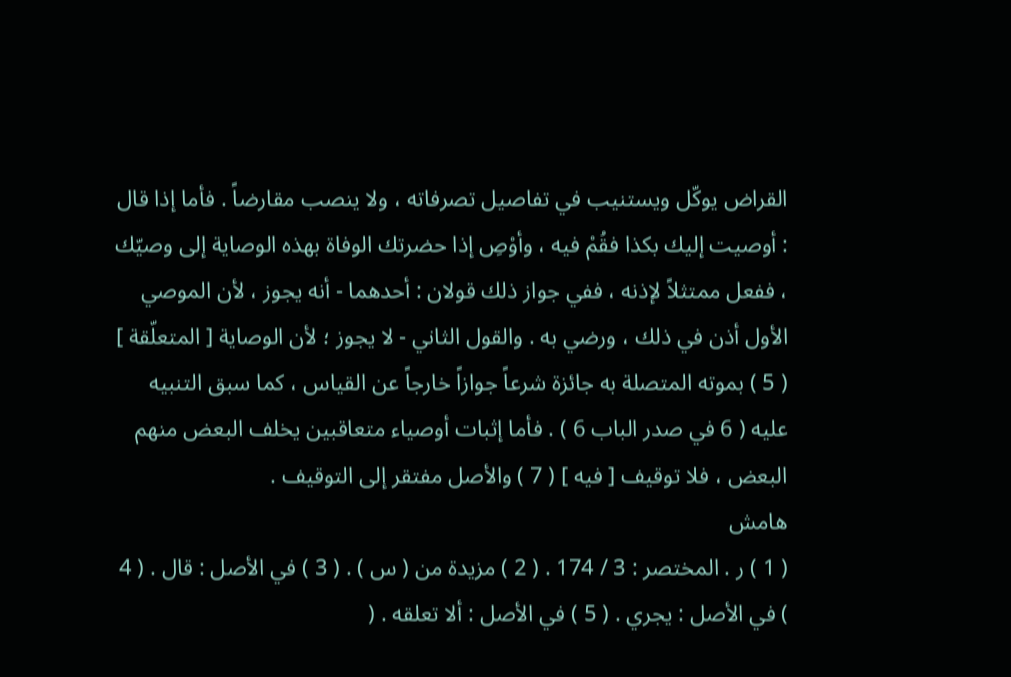القراض يوكّل ويستنيب في تفاصيل تصرفاته ، ولا ينصب مقارضاً . فأما إذا قال : أوصيت إليك بكذا فقُمْ فيه ، وأوْصِ إذا حضرتك الوفاة بهذه الوصاية إلى وصيّك ، ففعل ممتثلاً لإذنه ، ففي جواز ذلك قولان : أحدهما - أنه يجوز ، لأن الموصي الأول أذن في ذلك ، ورضي به . والقول الثاني - لا يجوز ؛ لأن الوصاية [ المتعلّقة ] ( 5 ) بموته المتصلة به جائزة شرعاً جوازاً خارجاً عن القياس ، كما سبق التنبيه عليه ( 6 في صدر الباب 6 ) . فأما إثبات أوصياء متعاقبين يخلف البعض منهم البعض ، فلا توقيف [ فيه ] ( 7 ) والأصل مفتقر إلى التوقيف .
هامش
( 1 ) ر . المختصر : 3 / 174 . ( 2 ) مزيدة من ( س ) . ( 3 ) في الأصل : قال . ( 4 ) في الأصل : يجري . ( 5 ) في الأصل : ألا تعلقه . (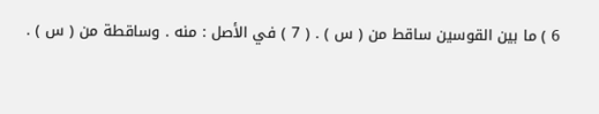6 ) ما بين القوسين ساقط من ( س ) . ( 7 ) في الأصل : منه . وساقطة من ( س ) .